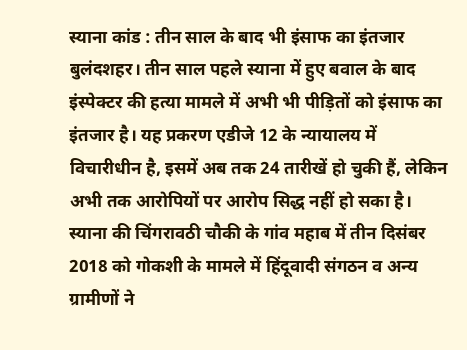स्याना कांड : तीन साल के बाद भी इंसाफ का इंतजार
बुलंदशहर। तीन साल पहले स्याना में हुए बवाल के बाद इंस्पेक्टर की हत्या मामले में अभी भी पीड़ितों को इंसाफ का इंतजार है। यह प्रकरण एडीजे 12 के न्यायालय में विचारीधीन है, इसमें अब तक 24 तारीखें हो चुकी हैं, लेकिन अभी तक आरोपियों पर आरोप सिद्ध नहीं हो सका है।
स्याना की चिंगरावठी चौकी के गांव महाब में तीन दिसंबर 2018 को गोकशी के मामले में हिंदूवादी संगठन व अन्य ग्रामीणों ने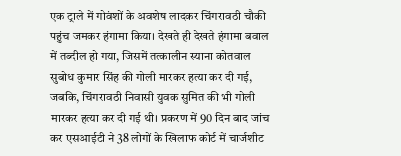एक ट्राले में गोवंशों के अवशेष लादकर चिंगरावठी चौकी पहुंच जमकर हंगामा किया। देखते ही देखते हंगामा बवाल में तब्दील हो गया, जिसमें तत्कालीन स्याना कोतवाल सुबोध कुमार सिंह की गोली मारकर हत्या कर दी गई, जबकि, चिंगरावठी निवासी युवक सुमित की भी गोली मारकर हत्या कर दी गई थी। प्रकरण में 90 दिन बाद जांच कर एसआईटी ने 38 लोगों के खिलाफ कोर्ट में चार्जशीट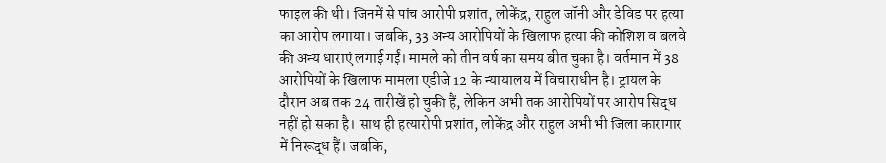फाइल की थी। जिनमें से पांच आरोपी प्रशांत, लोकेंद्र, राहुल जॉनी और डेविड पर हत्या का आरोप लगाया। जबकि, 33 अन्य आरोपियों के खिलाफ हत्या की कोशिश व बलवे की अन्य धाराएं लगाई गईं। मामले को तीन वर्ष का समय बीत चुका है। वर्तमान में 38 आरोपियों के खिलाफ मामला एडीजे 12 के न्यायालय में विचाराधीन है। ट्रायल के दौरान अब तक 24 तारीखें हो चुकी हैं, लेकिन अभी तक आरोपियों पर आरोप सिद्ध नहीं हो सका है। साथ ही हत्यारोपी प्रशांत, लोकेंद्र और राहुल अभी भी जिला कारागार में निरूद्ध हैं। जबकि,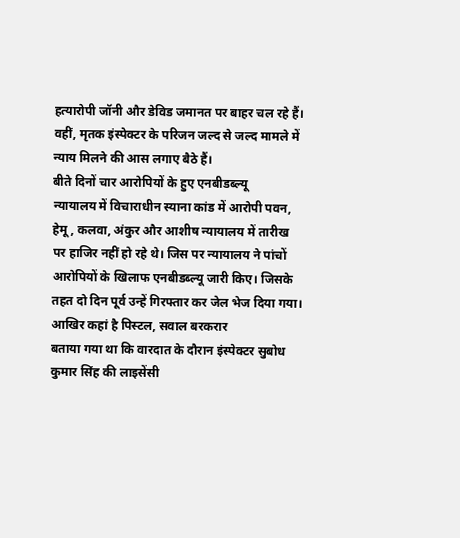हत्यारोपी जॉनी और डेविड जमानत पर बाहर चल रहे हैं। वहीं, मृतक इंस्पेक्टर के परिजन जल्द से जल्द मामले में न्याय मिलने की आस लगाए बैठे हैं।
बीते दिनों चार आरोपियों के हुए एनबीडब्ल्यू
न्यायालय में विचाराधीन स्याना कांड में आरोपी पवन, हेमू, कलवा, अंकुर और आशीष न्यायालय में तारीख पर हाजिर नहीं हो रहे थे। जिस पर न्यायालय ने पांचों आरोपियों के खिलाफ एनबीडब्ल्यू जारी किए। जिसके तहत दो दिन पूर्व उन्हें गिरफ्तार कर जेल भेज दिया गया।
आखिर कहां है पिस्टल, सवाल बरकरार
बताया गया था कि वारदात के दौरान इंस्पेक्टर सुबोध कुमार सिंह की लाइसेंसी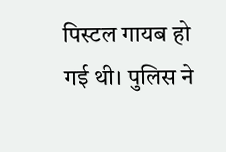पिस्टल गायब हो गई थी। पुलिस ने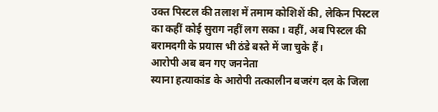उक्त पिस्टल की तलाश में तमाम कोशिशें की, लेकिन पिस्टल का कहीं कोई सुराग नहीं लग सका। वहीं, अब पिस्टल की बरामदगी के प्रयास भी ठंडे बस्ते में जा चुके हैं।
आरोपी अब बन गए जननेता
स्याना हत्याकांड के आरोपी तत्कालीन बजरंग दल के जिला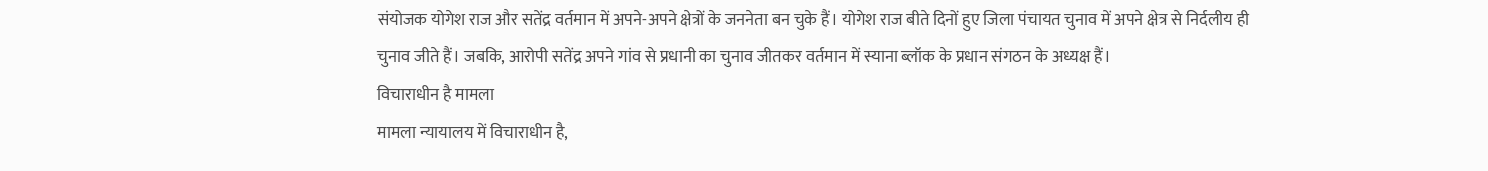संयोजक योगेश राज और सतेंद्र वर्तमान में अपने-अपने क्षेत्रों के जननेता बन चुके हैं। योगेश राज बीते दिनों हुए जिला पंचायत चुनाव में अपने क्षेत्र से निर्दलीय ही चुनाव जीते हैं। जबकि, आरोपी सतेंद्र अपने गांव से प्रधानी का चुनाव जीतकर वर्तमान में स्याना ब्लॉक के प्रधान संगठन के अध्यक्ष हैं।
विचाराधीन है मामला
मामला न्यायालय में विचाराधीन है,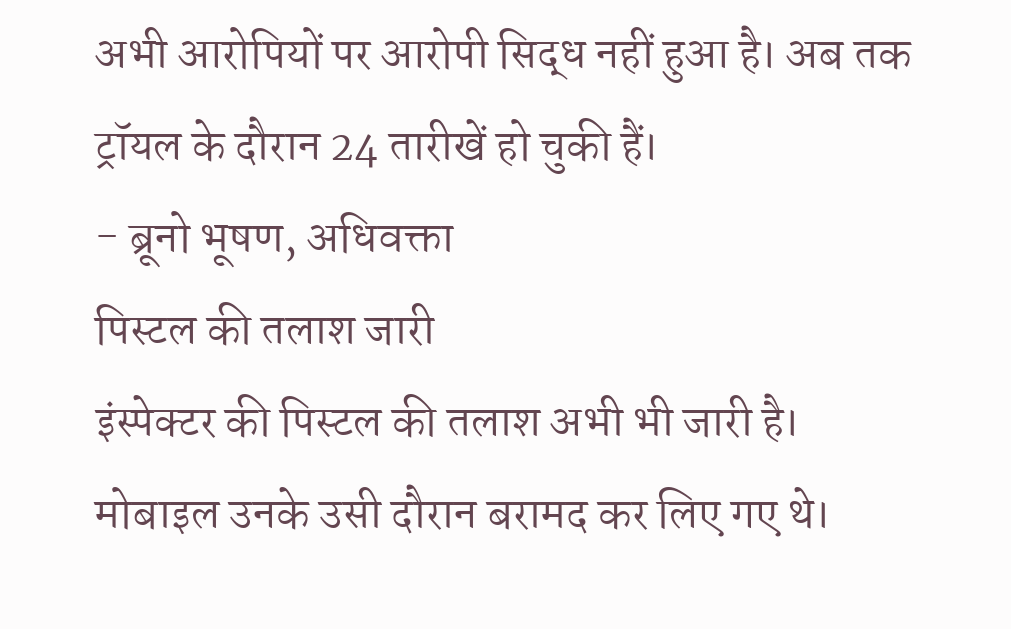अभी आरोपियों पर आरोपी सिद्ध नहीं हुआ है। अब तक ट्रॉयल के दौरान 24 तारीखें हो चुकी हैं।
- ब्रूनो भूषण, अधिवक्ता
पिस्टल की तलाश जारी
इंस्पेक्टर की पिस्टल की तलाश अभी भी जारी है। मोबाइल उनके उसी दौरान बरामद कर लिए गए थे।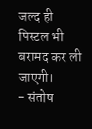जल्द ही पिस्टल भी बरामद कर ली जाएगी।
- संतोष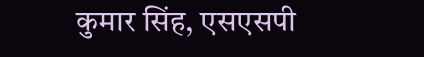कुमार सिंह, एसएसपी